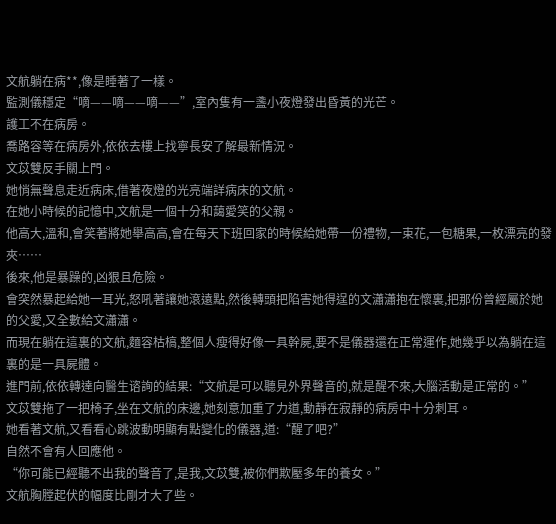文航躺在病**,像是睡著了一樣。
監測儀穩定“嘀——嘀——嘀——”,室內隻有一盞小夜燈發出昏黃的光芒。
護工不在病房。
喬路容等在病房外,依依去樓上找寧長安了解最新情況。
文苡雙反手關上門。
她悄無聲息走近病床,借著夜燈的光亮端詳病床的文航。
在她小時候的記憶中,文航是一個十分和藹愛笑的父親。
他高大,溫和,會笑著將她舉高高,會在每天下班回家的時候給她帶一份禮物,一束花,一包糖果,一枚漂亮的發夾……
後來,他是暴躁的,凶狠且危險。
會突然暴起給她一耳光,怒吼著讓她滾遠點,然後轉頭把陷害她得逞的文瀟瀟抱在懷裏,把那份曾經屬於她的父愛,又全數給文瀟瀟。
而現在躺在這裏的文航,麵容枯槁,整個人瘦得好像一具幹屍,要不是儀器還在正常運作,她幾乎以為躺在這裏的是一具屍體。
進門前,依依轉達向醫生谘詢的結果:“文航是可以聽見外界聲音的,就是醒不來,大腦活動是正常的。”
文苡雙拖了一把椅子,坐在文航的床邊,她刻意加重了力道,動靜在寂靜的病房中十分刺耳。
她看著文航,又看看心跳波動明顯有點變化的儀器,道:“醒了吧?”
自然不會有人回應他。
“你可能已經聽不出我的聲音了,是我,文苡雙,被你們欺壓多年的養女。”
文航胸膛起伏的幅度比剛才大了些。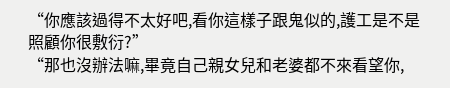“你應該過得不太好吧,看你這樣子跟鬼似的,護工是不是照顧你很敷衍?”
“那也沒辦法嘛,畢竟自己親女兒和老婆都不來看望你,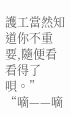護工當然知道你不重要,隨便看看得了唄。”
“嘀——嘀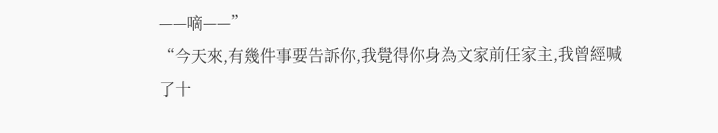——嘀——”
“今天來,有幾件事要告訴你,我覺得你身為文家前任家主,我曾經喊了十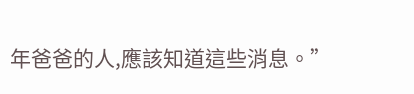年爸爸的人,應該知道這些消息。”